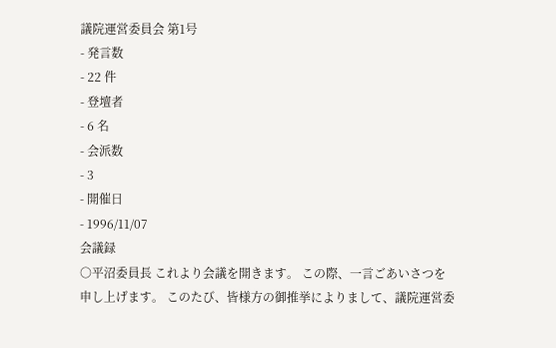議院運営委員会 第1号
- 発言数
- 22 件
- 登壇者
- 6 名
- 会派数
- 3
- 開催日
- 1996/11/07
会議録
○平沼委員長 これより会議を開きます。 この際、一言ごあいさつを申し上げます。 このたび、皆様方の御推挙によりまして、議院運営委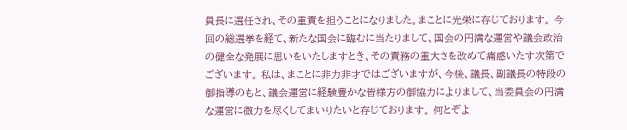員長に選任され、その重責を担うことになりました。まことに光栄に存じております。 今回の総選挙を経て、新たな国会に臨むに当たりまして、国会の円満な運営や議会政治の健全な発展に思いをいたしますとき、その責務の重大さを改めて痛感いたす次第でございます。 私は、まことに非力非才ではございますが、今後、議長、副議長の特段の御指導のもと、議会運営に経験豊かな皆様方の御協力によりまして、当委員会の円満な運営に微力を尽くしてまいりたいと存じております。 何とぞよ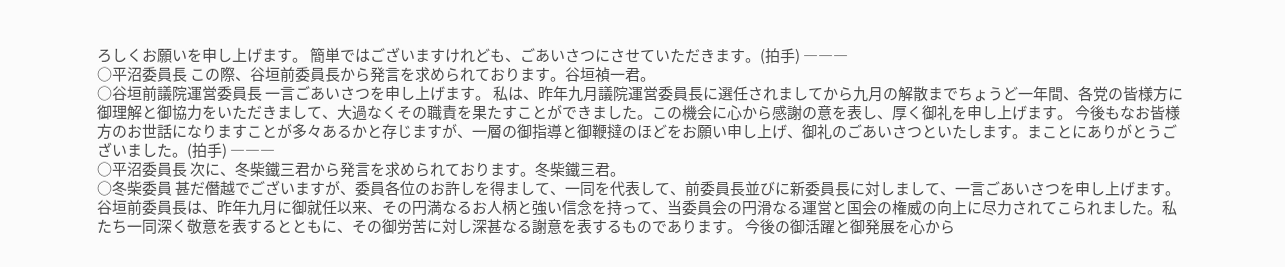ろしくお願いを申し上げます。 簡単ではございますけれども、ごあいさつにさせていただきます。(拍手) ―――
○平沼委員長 この際、谷垣前委員長から発言を求められております。谷垣禎一君。
○谷垣前議院運営委員長 一言ごあいさつを申し上げます。 私は、昨年九月議院運営委員長に選任されましてから九月の解散までちょうど一年間、各党の皆様方に御理解と御協力をいただきまして、大過なくその職責を果たすことができました。この機会に心から感謝の意を表し、厚く御礼を申し上げます。 今後もなお皆様方のお世話になりますことが多々あるかと存じますが、一層の御指導と御鞭撻のほどをお願い申し上げ、御礼のごあいさつといたします。まことにありがとうございました。(拍手) ―――
○平沼委員長 次に、冬柴鐵三君から発言を求められております。冬柴鐵三君。
○冬柴委員 甚だ僭越でございますが、委員各位のお許しを得まして、一同を代表して、前委員長並びに新委員長に対しまして、一言ごあいさつを申し上げます。 谷垣前委員長は、昨年九月に御就任以来、その円満なるお人柄と強い信念を持って、当委員会の円滑なる運営と国会の権威の向上に尽力されてこられました。私たち一同深く敬意を表するとともに、その御労苦に対し深甚なる謝意を表するものであります。 今後の御活躍と御発展を心から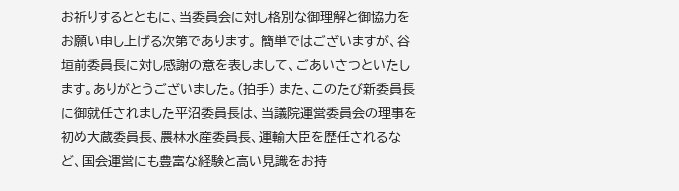お祈りするとともに、当委員会に対し格別な御理解と御協力をお願い申し上げる次第であります。 簡単ではございますが、谷垣前委員長に対し感謝の意を表しまして、ごあいさつといたします。ありがとうございました。(拍手) また、このたび新委員長に御就任されました平沼委員長は、当議院運営委員会の理事を初め大蔵委員長、農林水産委員長、運輸大臣を歴任されるなど、国会運営にも豊富な経験と高い見識をお持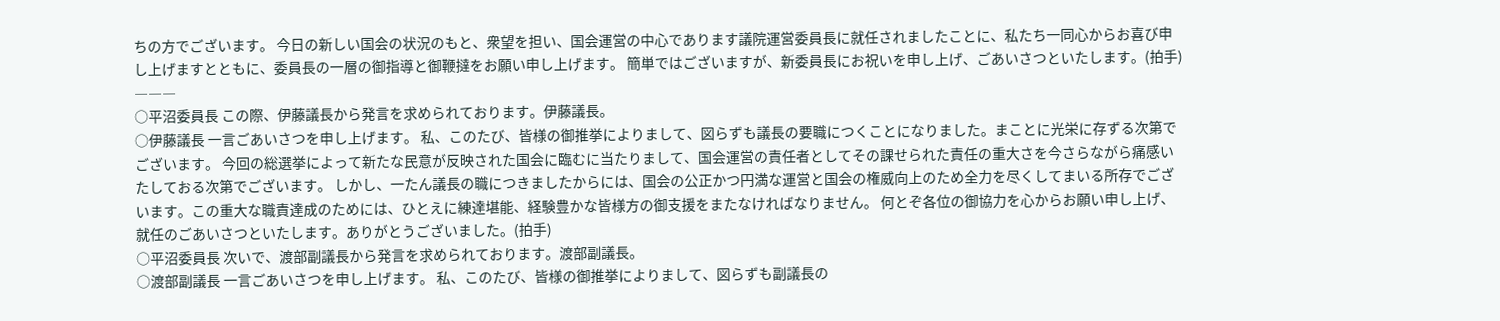ちの方でございます。 今日の新しい国会の状況のもと、衆望を担い、国会運営の中心であります議院運営委員長に就任されましたことに、私たち一同心からお喜び申し上げますとともに、委員長の一層の御指導と御鞭撻をお願い申し上げます。 簡単ではございますが、新委員長にお祝いを申し上げ、ごあいさつといたします。(拍手) ―――
○平沼委員長 この際、伊藤議長から発言を求められております。伊藤議長。
○伊藤議長 一言ごあいさつを申し上げます。 私、このたび、皆様の御推挙によりまして、図らずも議長の要職につくことになりました。まことに光栄に存ずる次第でございます。 今回の総選挙によって新たな民意が反映された国会に臨むに当たりまして、国会運営の責任者としてその課せられた責任の重大さを今さらながら痛感いたしておる次第でございます。 しかし、一たん議長の職につきましたからには、国会の公正かつ円満な運営と国会の権威向上のため全力を尽くしてまいる所存でございます。この重大な職責達成のためには、ひとえに練達堪能、経験豊かな皆様方の御支援をまたなければなりません。 何とぞ各位の御協力を心からお願い申し上げ、就任のごあいさつといたします。ありがとうございました。(拍手)
○平沼委員長 次いで、渡部副議長から発言を求められております。渡部副議長。
○渡部副議長 一言ごあいさつを申し上げます。 私、このたび、皆様の御推挙によりまして、図らずも副議長の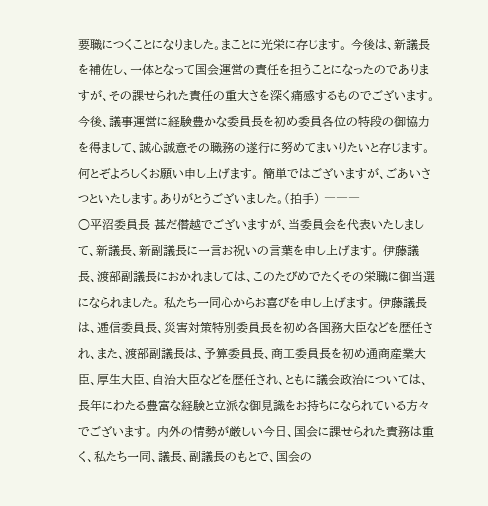要職につくことになりました。まことに光栄に存じます。 今後は、新議長を補佐し、一体となって国会運営の責任を担うことになったのでありますが、その課せられた責任の重大さを深く痛感するものでございます。 今後、議事運営に経験豊かな委員長を初め委員各位の特段の御協力を得まして、誠心誠意その職務の遂行に努めてまいりたいと存じます。 何とぞよろしくお願い申し上げます。 簡単ではございますが、ごあいさつといたします。ありがとうございました。(拍手) ―――
○平沼委員長 甚だ僭越でございますが、当委員会を代表いたしまして、新議長、新副議長に一言お祝いの言葉を申し上げます。 伊藤議長、渡部副議長におかれましては、このたびめでたくその栄職に御当選になられました。 私たち一同心からお喜びを申し上げます。 伊藤議長は、逓信委員長、災害対策特別委員長を初め各国務大臣などを歴任され、また、渡部副議長は、予算委員長、商工委員長を初め通商産業大臣、厚生大臣、自治大臣などを歴任され、ともに議会政治については、長年にわたる豊富な経験と立派な御見識をお持ちになられている方々でございます。 内外の情勢が厳しい今日、国会に課せられた責務は重く、私たち一同、議長、副議長のもとで、国会の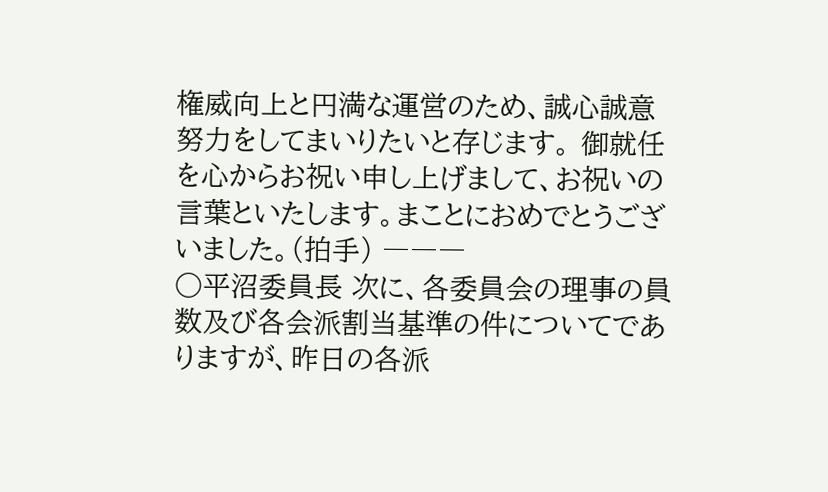権威向上と円満な運営のため、誠心誠意努力をしてまいりたいと存じます。 御就任を心からお祝い申し上げまして、お祝いの言葉といたします。まことにおめでとうございました。(拍手) ―――
○平沼委員長 次に、各委員会の理事の員数及び各会派割当基準の件についてでありますが、昨日の各派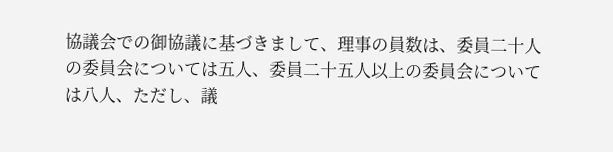協議会での御協議に基づきまして、理事の員数は、委員二十人の委員会については五人、委員二十五人以上の委員会については八人、ただし、議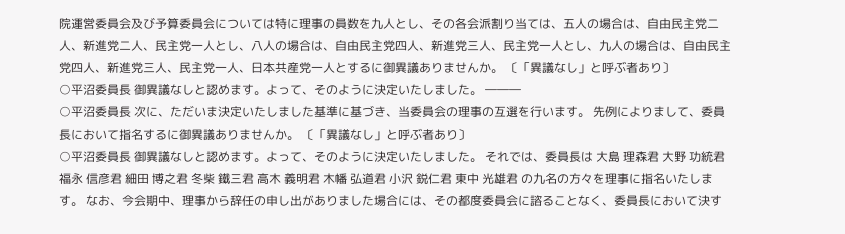院運営委員会及び予算委員会については特に理事の員数を九人とし、その各会派割り当ては、五人の場合は、自由民主党二人、新進党二人、民主党一人とし、八人の場合は、自由民主党四人、新進党三人、民主党一人とし、九人の場合は、自由民主党四人、新進党三人、民主党一人、日本共産党一人とするに御異議ありませんか。 〔「異議なし」と呼ぶ者あり〕
○平沼委員長 御異議なしと認めます。よって、そのように決定いたしました。 ―――
○平沼委員長 次に、ただいま決定いたしました基準に基づき、当委員会の理事の互選を行います。 先例によりまして、委員長において指名するに御異議ありませんか。 〔「異議なし」と呼ぶ者あり〕
○平沼委員長 御異議なしと認めます。よって、そのように決定いたしました。 それでは、委員長は 大島 理森君 大野 功統君 福永 信彦君 細田 博之君 冬柴 鐵三君 高木 義明君 木幡 弘道君 小沢 鋭仁君 東中 光雄君 の九名の方々を理事に指名いたします。 なお、今会期中、理事から辞任の申し出がありました場合には、その都度委員会に諮ることなく、委員長において決す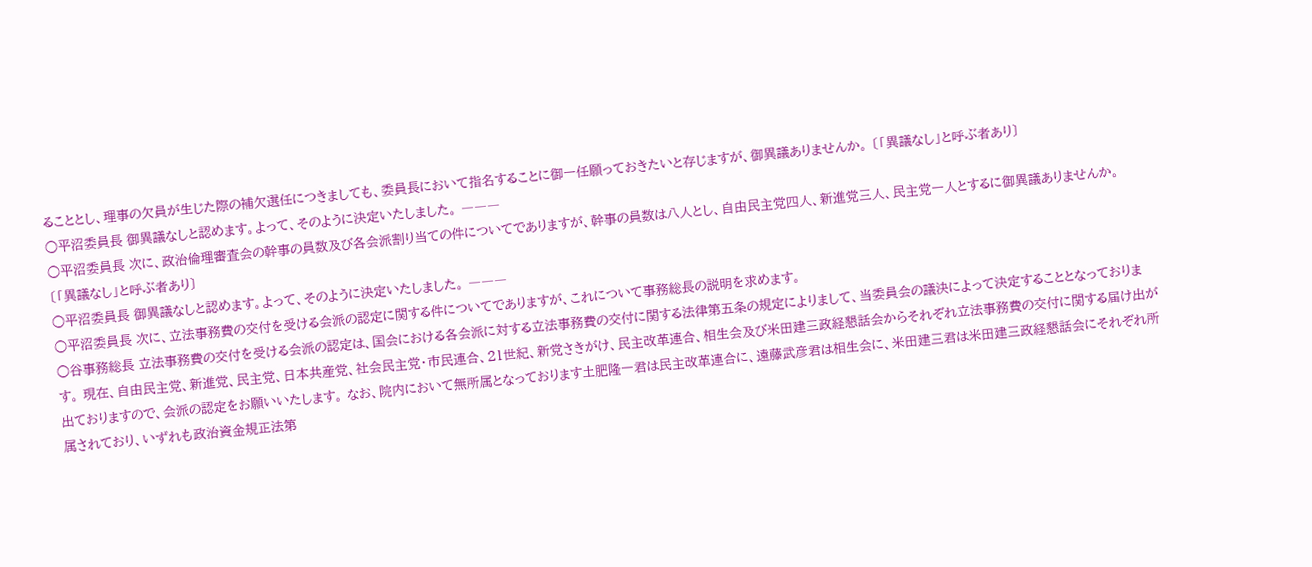ることとし、理事の欠員が生じた際の補欠選任につきましても、委員長において指名することに御一任願っておきたいと存じますが、御異議ありませんか。 〔「異議なし」と呼ぶ者あり〕
○平沼委員長 御異議なしと認めます。よって、そのように決定いたしました。 ―――
○平沼委員長 次に、政治倫理審査会の幹事の員数及び各会派割り当ての件についてでありますが、幹事の員数は八人とし、自由民主党四人、新進党三人、民主党一人とするに御異議ありませんか。 〔「異議なし」と呼ぶ者あり〕
○平沼委員長 御異議なしと認めます。よって、そのように決定いたしました。 ―――
○平沼委員長 次に、立法事務費の交付を受ける会派の認定に関する件についてでありますが、これについて事務総長の説明を求めます。
○谷事務総長 立法事務費の交付を受ける会派の認定は、国会における各会派に対する立法事務費の交付に関する法律第五条の規定によりまして、当委員会の議決によって決定することとなっております。 現在、自由民主党、新進党、民主党、日本共産党、社会民主党・市民連合、21世紀、新党さきがけ、民主改革連合、相生会及び米田建三政経懇話会からそれぞれ立法事務費の交付に関する届け出が出ておりますので、会派の認定をお願いいたします。 なお、院内において無所属となっております土肥隆一君は民主改革連合に、遠藤武彦君は相生会に、米田建三君は米田建三政経懇話会にそれぞれ所属されており、いずれも政治資金規正法第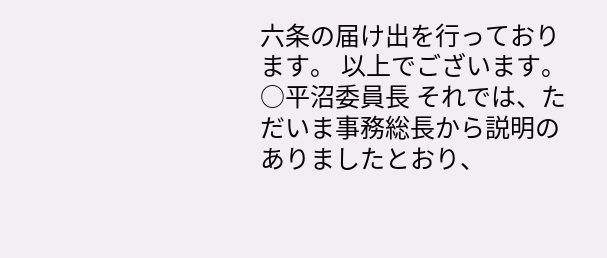六条の届け出を行っております。 以上でございます。
○平沼委員長 それでは、ただいま事務総長から説明のありましたとおり、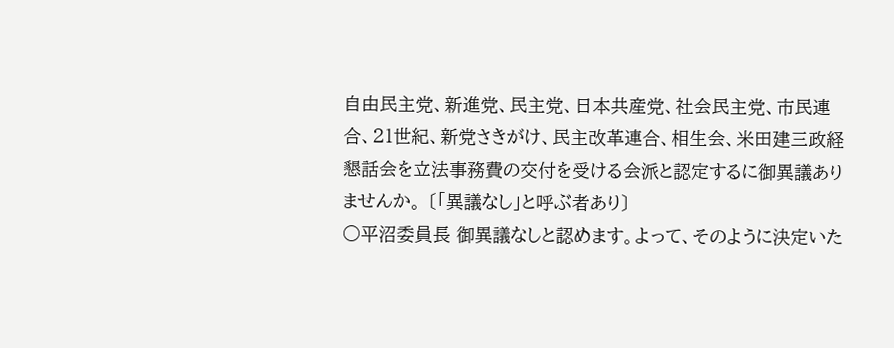自由民主党、新進党、民主党、日本共産党、社会民主党、市民連合、21世紀、新党さきがけ、民主改革連合、相生会、米田建三政経懇話会を立法事務費の交付を受ける会派と認定するに御異議ありませんか。 〔「異議なし」と呼ぶ者あり〕
○平沼委員長 御異議なしと認めます。よって、そのように決定いた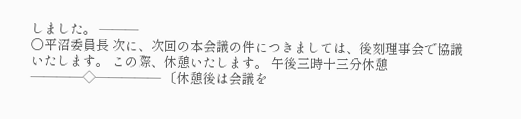しました。 ―――
○平沼委員長 次に、次回の本会議の件につきましては、後刻理事会で協議いたします。 この際、休憩いたします。 午後三時十三分休憩 ――――◇――――― 〔休憩後は会議を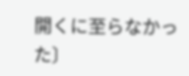開くに至らなかった〕